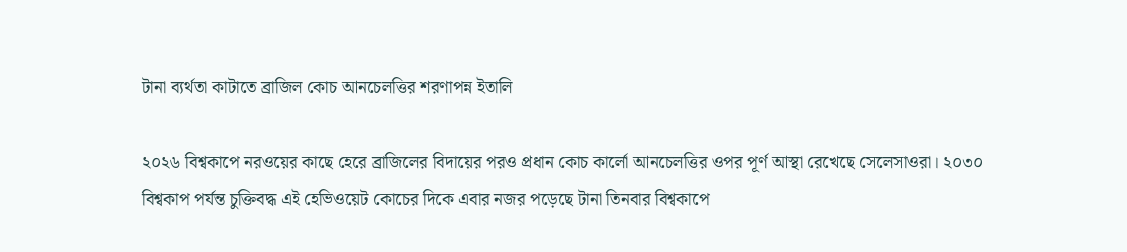টানা ব্যর্থতা কাটাতে ব্রাজিল কোচ আনচেলত্তির শরণাপন্ন ইতালি

২০২৬ বিশ্বকাপে নরওয়ের কাছে হেরে ব্রাজিলের বিদায়ের পরও প্রধান কোচ কার্লো আনচেলত্তির ওপর পূর্ণ আস্থা রেখেছে সেলেসাওরা। ২০৩০ বিশ্বকাপ পর্যন্ত চুক্তিবদ্ধ এই হেভিওয়েট কোচের দিকে এবার নজর পড়েছে টানা তিনবার বিশ্বকাপে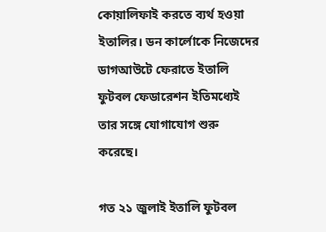কোয়ালিফাই করতে ব্যর্থ হওয়া ইতালির। ডন কার্লোকে নিজেদের ডাগআউটে ফেরাতে ইতালি ফুটবল ফেডারেশন ইতিমধ্যেই তার সঙ্গে যোগাযোগ শুরু করেছে।

গত ২১ জুলাই ইতালি ফুটবল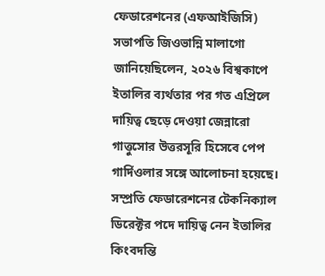ফেডারেশনের (এফআইজিসি) সভাপতি জিওভান্নি মালাগো জানিয়েছিলেন, ২০২৬ বিশ্বকাপে ইতালির ব্যর্থতার পর গত এপ্রিলে দায়িত্ব ছেড়ে দেওয়া জেন্নারো গাত্তুসোর উত্তরসূরি হিসেবে পেপ গার্দিওলার সঙ্গে আলোচনা হয়েছে। সম্প্রতি ফেডারেশনের টেকনিক্যাল ডিরেক্টর পদে দায়িত্ব নেন ইতালির কিংবদন্তি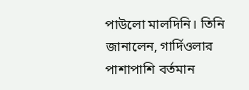পাউলো মালদিনি। তিনি জানালেন, গার্দিওলার পাশাপাশি বর্তমান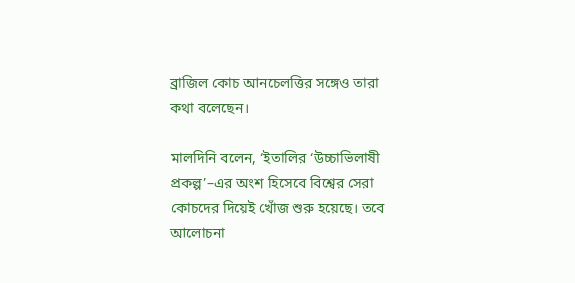ব্রাজিল কোচ আনচেলত্তির সঙ্গেও তারা কথা বলেছেন।

মালদিনি বলেন, ‘ইতালির ‘উচ্চাভিলাষী প্রকল্প’–এর অংশ হিসেবে বিশ্বের সেরা কোচদের দিয়েই খোঁজ শুরু হয়েছে। তবে আলোচনা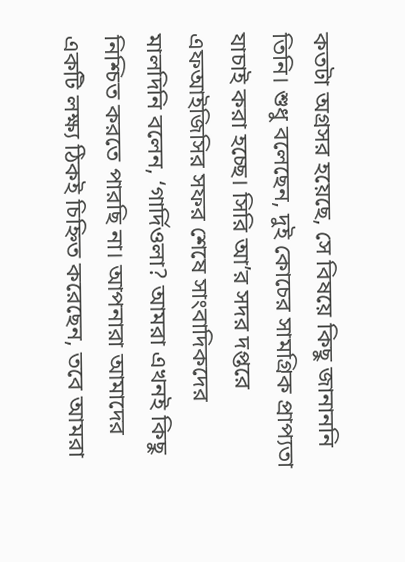কতটা অগ্রসর হয়েছে, সে বিষয়ে কিছু জানাননি তিনি। শুধু বলেছেন, দুই কোচের সামগ্রিক প্রাপ্যতা যাচাই করা হচ্ছে। সিরি আ’র সদর দপ্তরে এফআইজিসির সফর শেষে সাংবাদিকদের মালদিনি বলেন, ‘গার্দিওলা? আমরা এখনই কিছু নিশ্চিত করতে পারছি না। আপনারা আমাদের একটি লক্ষ্য ঠিকই চিহ্নিত করেছেন, তবে আমরা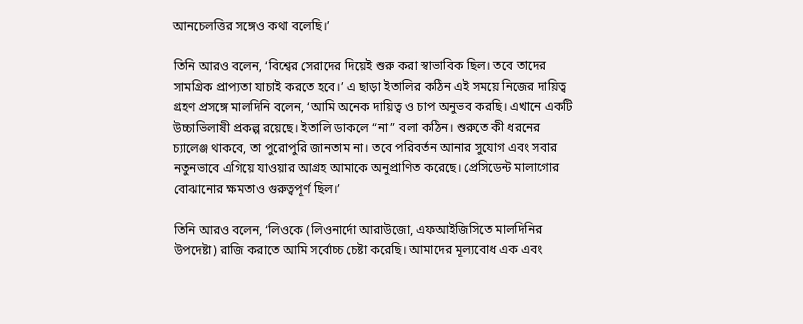আনচেলত্তির সঙ্গেও কথা বলেছি।’

তিনি আরও বলেন, ‘বিশ্বের সেরাদের দিয়েই শুরু করা স্বাভাবিক ছিল। তবে তাদের সামগ্রিক প্রাপ্যতা যাচাই করতে হবে।’ এ ছাড়া ইতালির কঠিন এই সময়ে নিজের দায়িত্ব গ্রহণ প্রসঙ্গে মালদিনি বলেন, ‘আমি অনেক দায়িত্ব ও চাপ অনুভব করছি। এখানে একটি উচ্চাভিলাষী প্রকল্প রয়েছে। ইতালি ডাকলে “না” বলা কঠিন। শুরুতে কী ধরনের চ্যালেঞ্জ থাকবে, তা পুরোপুরি জানতাম না। তবে পরিবর্তন আনার সুযোগ এবং সবার নতুনভাবে এগিয়ে যাওয়ার আগ্রহ আমাকে অনুপ্রাণিত করেছে। প্রেসিডেন্ট মালাগোর বোঝানোর ক্ষমতাও গুরুত্বপূর্ণ ছিল।’

তিনি আরও বলেন, ‘লিওকে (লিওনার্দো আরাউজো, এফআইজিসিতে মালদিনির উপদেষ্টা) রাজি করাতে আমি সর্বোচ্চ চেষ্টা করেছি। আমাদের মূল্যবোধ এক এবং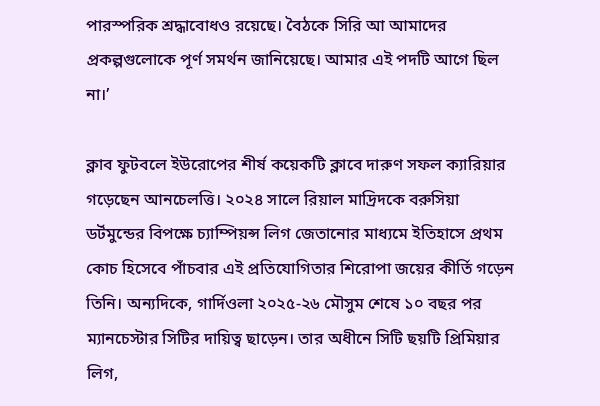পারস্পরিক শ্রদ্ধাবোধও রয়েছে। বৈঠকে সিরি আ আমাদের প্রকল্পগুলোকে পূর্ণ সমর্থন জানিয়েছে। আমার এই পদটি আগে ছিল না।’

ক্লাব ফুটবলে ইউরোপের শীর্ষ কয়েকটি ক্লাবে দারুণ সফল ক্যারিয়ার গড়েছেন আনচেলত্তি। ২০২৪ সালে রিয়াল মাদ্রিদকে বরুসিয়া ডর্টমুন্ডের বিপক্ষে চ্যাম্পিয়ন্স লিগ জেতানোর মাধ্যমে ইতিহাসে প্রথম কোচ হিসেবে পাঁচবার এই প্রতিযোগিতার শিরোপা জয়ের কীর্তি গড়েন তিনি। অন্যদিকে, গার্দিওলা ২০২৫-২৬ মৌসুম শেষে ১০ বছর পর ম্যানচেস্টার সিটির দায়িত্ব ছাড়েন। তার অধীনে সিটি ছয়টি প্রিমিয়ার লিগ,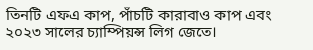তিনটি এফএ কাপ, পাঁচটি কারাবাও কাপ এবং ২০২৩ সালের চ্যাম্পিয়ন্স লিগ জেতে।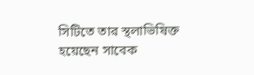সিটিতে তার স্থলাভিষিক্ত হয়েছেন সাবেক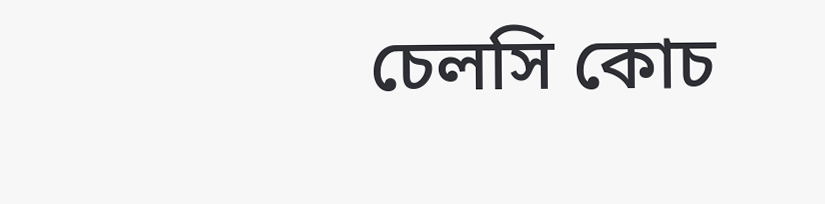চেলসি কোচ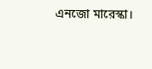এনজো মারেস্কা।